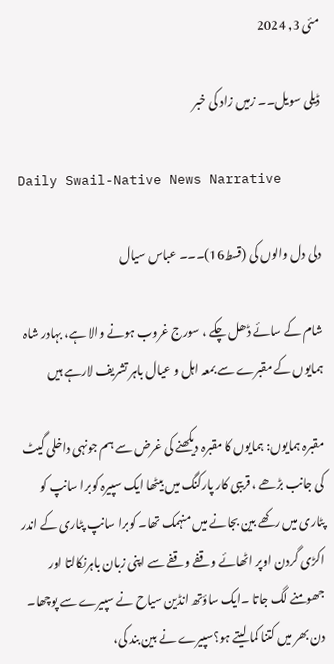مئی 3, 2024

ڈیلی سویل۔۔ زمیں زاد کی خبر

Daily Swail-Native News Narrative

دلی دل والوں کی (قسط16)۔۔۔ عباس سیال

شام کے سائے ڈھل چکے ، سورج غروب ہونے والا ہے، بہادر شاہ ہمایوں کے مقبرے سے بمعہ اہل و عیال باہر تشریف لارہے ہیں

مقبرہ ہمایوں: ہمایوں کا مقبرہ دیکھنے کی غرض سے ہم جونہی داخلی گیٹ کی جانب بڑھے ، قریبی کار پارکنگ میں بیٹھا ایک سپیرہ کوبرا سانپ کو پٹاری میں رکھے بین بجانے میں منہمک تھا۔ کوبرا سانپ پٹاری کے اندر اکڑی گردن اوپر اٹھائے وقفے وقفے سے اپنی زبان باہرنکالتا اور جھومنے لگ جاتا ۔ایک ساؤتھ انڈین سیاح نے سپیرے سے پوچھا۔ دن بھر میں کتنا کما لیتے ہو؟سپیرے نے بین بند کی،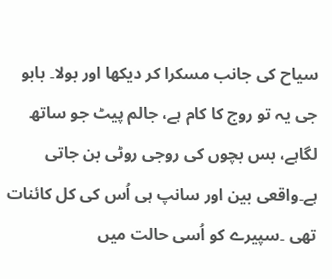سیاح کی جانب مسکرا کر دیکھا اور بولا۔ بابو جی یہ تو روج کا کام ہے، جالم پیٹ جو ساتھ لگاہے، بس بچوں کی روجی روٹی بن جاتی ہے۔واقعی بین اور سانپ ہی اُس کی کل کائنات تھی ۔سپیرے کو اُسی حالت میں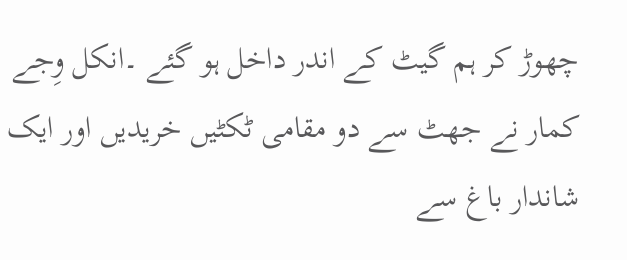چھوڑ کر ہم گیٹ کے اندر داخل ہو گئے ۔انکل وِجے کمار نے جھٹ سے دو مقامی ٹکٹیں خریدیں اور ایک شاندار باغ سے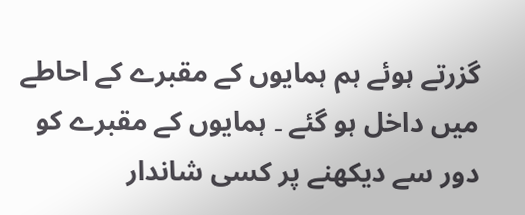گزرتے ہوئے ہم ہمایوں کے مقبرے کے احاطے میں داخل ہو گئے ۔ ہمایوں کے مقبرے کو دور سے دیکھنے پر کسی شاندار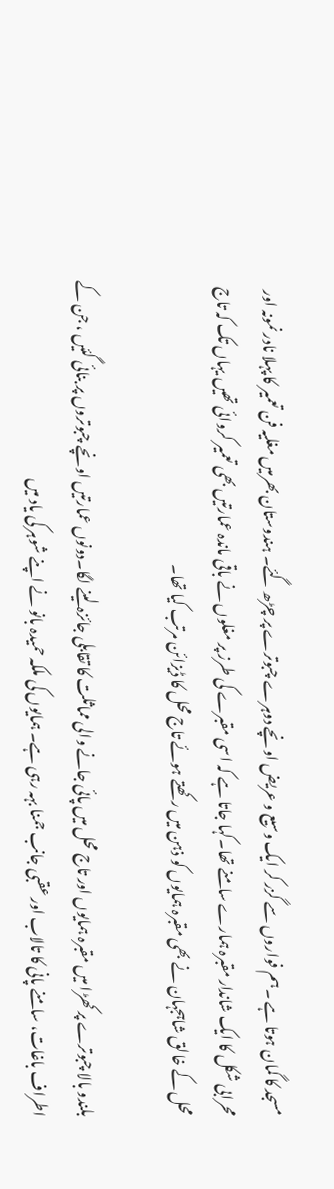مسجد کا گمان ہوتا ہے ۔ہم فواروں سے گزر کر ایک وسیع و عریض اونچے دوہرے چبوترے پر چڑھ گئے۔ ہندوستان بھرمیں مغلیہ فن تعمیر کا پہلا نادر نمونہ اور محرابی شکل کا ایک شاندار مقبرہ ہمارے سامنے تھا۔کہا جاتا ہے کہ اسی مقبرے کی طرز پر مغلوں نے باقی ماندہ عمارتیں بھی تعمیر کروائی تھیں یہاں تک کہ تاج محل کے خالق شاہجہان نے بھی مقبرہ ہمایوں کو ذہن میں رکھتے ہوئے تاج محل کا ڈیزائن مرتب کیا تھا۔

بلندو بالا چبوترے پر کھڑا میں مقبرہ ہمایوں اور تاج محل میں پائی جانے والی مماثلت کا تقابلی جائزہ لینے لگا۔دونوں عمارتیں اونچے چبوتروں پر بنائی گئیں ، جن کے اطراف باغات، سامنے پانی کا تالاب اور عقبی جانب جمنا بہہ رہی ہے۔ ہمایوں کی ملکہ حمیدہ بانو نے اپنے شوہر کی یاد میں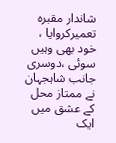شاندار مقبرہ تعمیرکروایا ، خود بھی وہیں سوئی ،دوسری جانب شاہجہان نے ممتاز محل کے عشق میں ایک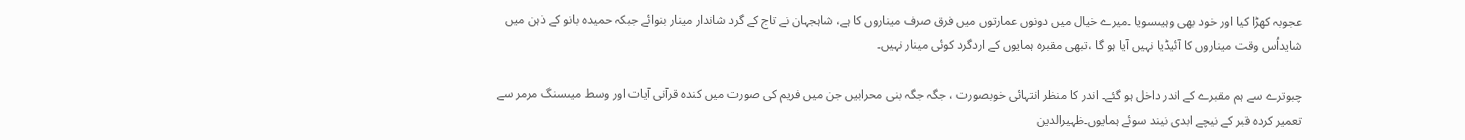عجوبہ کھڑا کیا اور خود بھی وہیںسویا ۔میرے خیال میں دونوں عمارتوں میں فرق صرف میناروں کا ہے، شاہجہان نے تاج کے گرد شاندار مینار بنوائے جبکہ حمیدہ بانو کے ذہن میں شایداُس وقت میناروں کا آئیڈیا نہیں آیا ہو گا ،تبھی مقبرہ ہمایوں کے اردگرد کوئی مینار نہیں۔

چبوترے سے ہم مقبرے کے اندر داخل ہو گئے۔ اندر کا منظر انتہائی خوبصورت ، جگہ جگہ بنی محرابیں جن میں فریم کی صورت میں کندہ قرآنی آیات اور وسط میںسنگ مرمر سے تعمیر کردہ قبر کے نیچے ابدی نیند سوئے ہمایوں۔ظہیرالدین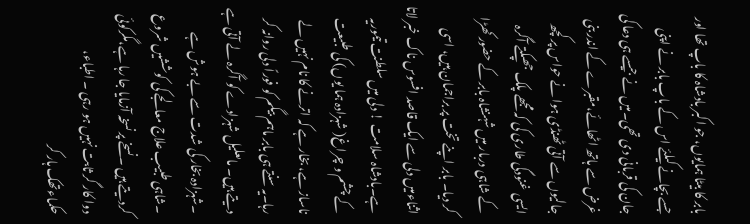بابر کا بیٹا ہمایوں، جو اکبر بادشاہ کا باپ تھا اور جسے بچانے کیلئے اس کے باپ بابر نے اپنی جان کی قربانی دی تھی۔میں نے جیسے ہی دعا کی غرض سے ہاتھ اٹھائے،مقبرے کے اندر بنی جالیوں سے آتی ٹھنڈی ہوا نے حواس پر کچھ ایسی غنودگی طاری کی کہ مجھے پلک جھپکتے آگرہ کے شاہی دربار میں شہنشاہ بابر کے حضور کھڑا کر دیا۔ بابر اپنے تخت پر براجمان ہیں، اسی اثناءمیں دلی سے ایک قاصد افسوس ناک خبر لاتا ہے۔بادشاہ سلامت ! دلی میں سلطنت تیموریہ کے چشم و چراغ( شہزادہ ہما یوں) کی طبیعت ناساز ہے، بخار ہے کہ اترنے کا نام نہیں لے رہا۔یہ سنتے ہی بابر ماہم بیگم کو فوراً دلی روانہ کر دیتے ہیں۔ ماںعلیل شہزادے کو آگرہ لے آتی ہے ۔شہزادہ بخار کی شدت سے بے ہوش ہے ۔شاہی طبیب علاج معالجے کی کوششیں شروع کردیتے ہیں ۔نسخے پر نسخہ آزمایا جا رہا ہے،مگرکوئی دوا کار گر ثابت نہیں ہو رہی ۔ اطباء، حکماءتھک ہار کر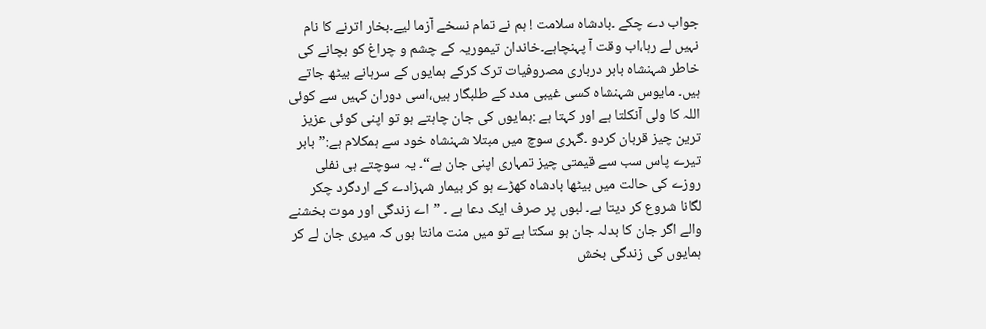جواب دے چکے ۔بادشاہ سلامت ! ہم نے تمام نسخے آزما لیے۔بخار اترنے کا نام نہیں لے رہا،اب وقت آ پہنچاہے۔خاندان تیموریہ کے چشم و چراغ کو بچانے کی خاطر شہنشاہ بابر درباری مصروفیات ترک کرکے ہمایوں کے سرہانے بیٹھ جاتے ہیں۔ مایوس شہنشاہ کسی غیبی مدد کے طلبگار ہیں،اسی دوران کہیں سے کوئی اللہ کا ولی آنکلتا ہے اور کہتا ہے :ہمایوں کی جان چاہتے ہو تو اپنی کوئی عزیز ترین چیز قربان کردو ۔گہری سوچ میں مبتلا شہنشاہ خود سے ہمکلام ہے:”بابر تیرے پاس سب سے قیمتی چیز تمہاری اپنی جان ہے“۔ یہ سوچتے ہی نفلی روزے کی حالت میں بیٹھا بادشاہ کھڑے ہو کر بیمار شہزادے کے اردگرد چکر لگانا شروع کر دیتا ہے۔ لبوں پر صرف ایک دعا ہے ۔ ”اے زندگی اور موت بخشنے والے اگر جان کا بدلہ جان ہو سکتا ہے تو میں منت مانتا ہوں کہ میری جان لے کر ہمایوں کی زندگی بخش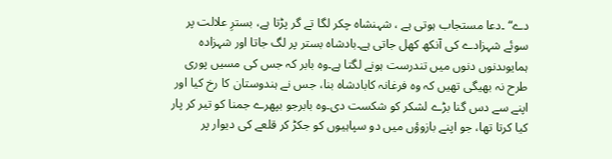دے“ ۔دعا مستجاب ہوتی ہے ، شہنشاہ چکر لگا تے گر پڑتا ہے، بسترِ علالت پر سوئے شہزادے کی آنکھ کھل جاتی ہے۔بادشاہ بستر پر لگ جاتا اور شہزادہ ہمایوںدنوں دنوں میں تندرست ہونے لگتا ہے۔وہ بابر کہ جس کی مسیں پوری طرح نہ بھیگی تھیں کہ وہ فرغانہ کابادشاہ بنا، جس نے ہندوستان کا رخ کیا اور اپنے سے دس گنا بڑے لشکر کو شکست دی۔وہ بابرجو بپھرے جمنا کو تیر کر پار کیا کرتا تھا، جو اپنے بازوؤں میں دو سپاہیوں کو جکڑ کر قلعے کی دیوار پر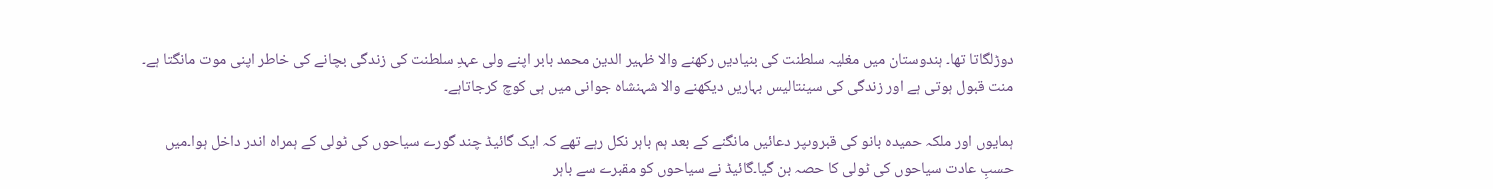دوڑلگاتا تھا۔ ہندوستان میں مغلیہ سلطنت کی بنیادیں رکھنے والا ظہیر الدین محمد بابر اپنے ولی عہدِ سلطنت کی زندگی بچانے کی خاطر اپنی موت مانگتا ہے۔ منت قبول ہوتی ہے اور زندگی کی سینتالیس بہاریں دیکھنے والا شہنشاہ جوانی میں ہی کوچ کرجاتاہے۔

ہمایوں اور ملکہ حمیدہ بانو کی قبروںپر دعائیں مانگنے کے بعد ہم باہر نکل رہے تھے کہ ایک گائیڈ چند گورے سیاحوں کی ٹولی کے ہمراہ اندر داخل ہوا۔میں حسبِ عادت سیاحوں کی ٹولی کا حصہ بن گیا۔گائیڈ نے سیاحوں کو مقبرے سے باہر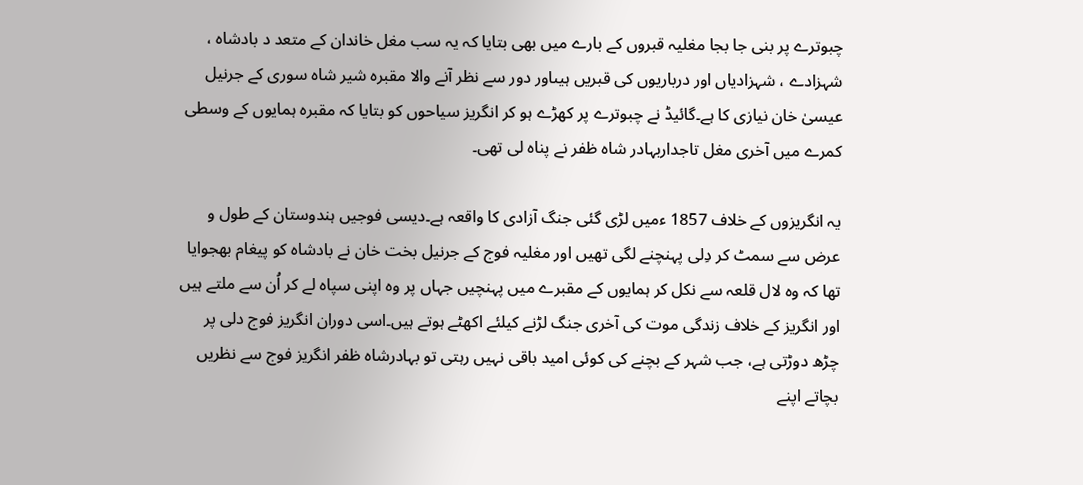چبوترے پر بنی جا بجا مغلیہ قبروں کے بارے میں بھی بتایا کہ یہ سب مغل خاندان کے متعد د بادشاہ ، شہزادے ، شہزادیاں اور درباریوں کی قبریں ہیںاور دور سے نظر آنے والا مقبرہ شیر شاہ سوری کے جرنیل عیسیٰ خان نیازی کا ہے۔گائیڈ نے چبوترے پر کھڑے ہو کر انگریز سیاحوں کو بتایا کہ مقبرہ ہمایوں کے وسطی کمرے میں آخری مغل تاجداربہادر شاہ ظفر نے پناہ لی تھی۔

یہ انگریزوں کے خلاف 1857 ءمیں لڑی گئی جنگ آزادی کا واقعہ ہے۔دیسی فوجیں ہندوستان کے طول و عرض سے سمٹ کر دِلی پہنچنے لگی تھیں اور مغلیہ فوج کے جرنیل بخت خان نے بادشاہ کو پیغام بھجوایا تھا کہ وہ لال قلعہ سے نکل کر ہمایوں کے مقبرے میں پہنچیں جہاں پر وہ اپنی سپاہ لے کر اُن سے ملتے ہیں اور انگریز کے خلاف زندگی موت کی آخری جنگ لڑنے کیلئے اکھٹے ہوتے ہیں۔اسی دوران انگریز فوج دلی پر چڑھ دوڑتی ہے، جب شہر کے بچنے کی کوئی امید باقی نہیں رہتی تو بہادرشاہ ظفر انگریز فوج سے نظریں بچاتے اپنے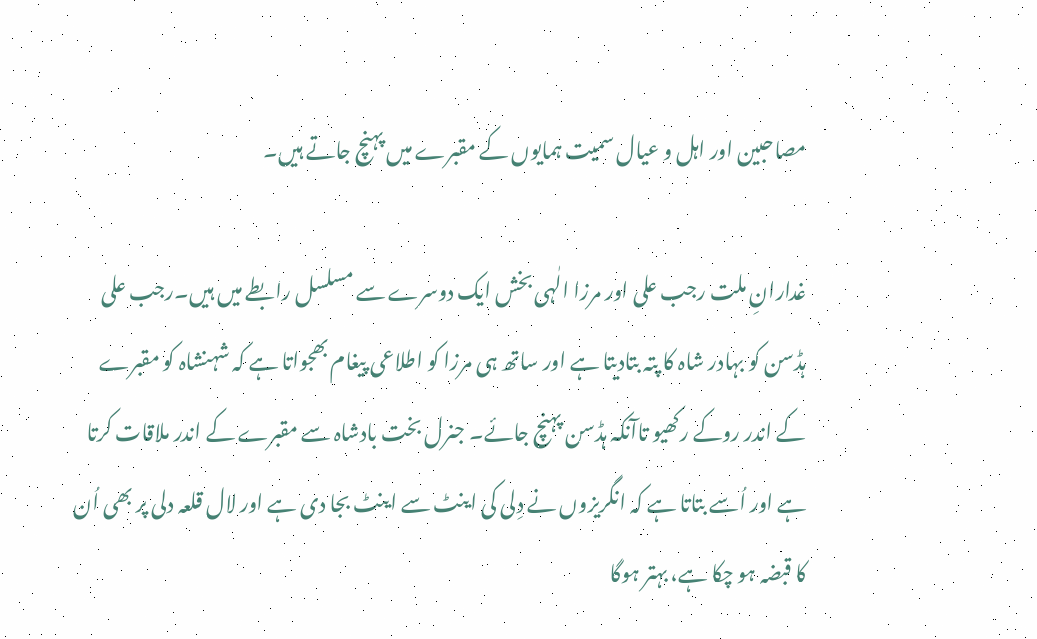مصاحبین اور اہل و عیال سمیت ہمایوں کے مقبرے میں پہنچ جاتے ہیں۔

غدارانِ ملت رجب علی اور مرزا الٰہی بخش ایک دوسرے سے مسلسل رابطے میں ہیں۔رجب علی ہڈسن کو بہادر شاہ کا پتہ بتادیتا ہے اور ساتھ ہی مرزا کو اطلاعی پیغام بھجواتا ہے کہ شہنشاہ کو مقبرے کے اندر روکے رکھیو تاآنکہ ہڈسن پہنچ جائے۔ جنرل بخت بادشاہ سے مقبرے کے اندر ملاقات کرتا ہے اور اُسے بتاتا ہے کہ انگریزوں نے دِلی کی اینٹ سے اینٹ بجا دی ہے اور لال قلعہ دلی پر بھی اُن کا قبضہ ہو چکا ہے، بہتر ہوگا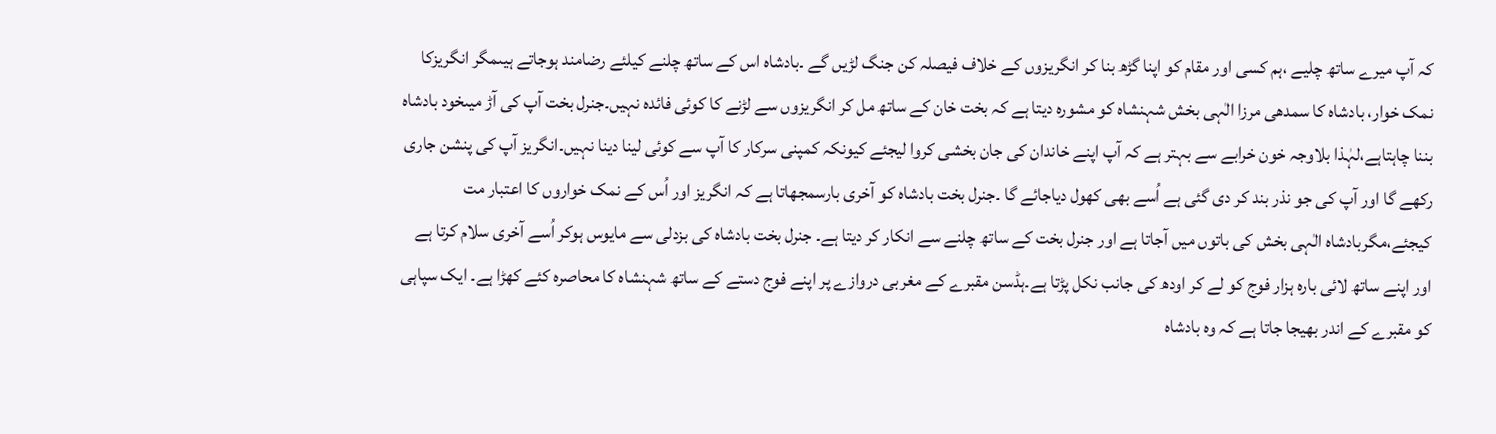کہ آپ میرے ساتھ چلیے ،ہم کسی اور مقام کو اپنا گڑھ بنا کر انگریزوں کے خلاف فیصلہ کن جنگ لڑیں گے ۔بادشاہ اس کے ساتھ چلنے کیلئے رضامند ہوجاتے ہیںمگر انگریزکا نمک خوار، بادشاہ کا سمدھی مرزا الٰہی بخش شہنشاہ کو مشورہ دیتا ہے کہ بخت خان کے ساتھ مل کر انگریزوں سے لڑنے کا کوئی فائدہ نہیں۔جنرل بخت آپ کی آڑ میںخود بادشاہ بننا چاہتاہے،لہٰذا بلاوجہ خون خرابے سے بہتر ہے کہ آپ اپنے خاندان کی جان بخشی کروا لیجئے کیونکہ کمپنی سرکار کا آپ سے کوئی لینا دینا نہیں۔انگریز آپ کی پنشن جاری رکھے گا اور آپ کی جو نذر بند کر دی گئی ہے اُسے بھی کھول دیاجائے گا ۔جنرل بخت بادشاہ کو آخری بارسمجھاتا ہے کہ انگریز اور اُس کے نمک خواروں کا اعتبار مت کیجئے،مگربادشاہ الٰہی بخش کی باتوں میں آجاتا ہے اور جنرل بخت کے ساتھ چلنے سے انکار کر دیتا ہے۔ جنرل بخت بادشاہ کی بزدلی سے مایوس ہوکر اُسے آخری سلام کرتا ہے اور اپنے ساتھ لائی بارہ ہزار فوج کو لے کر اودھ کی جانب نکل پڑتا ہے۔ہڈسن مقبرے کے مغربی دروازے پر اپنے فوج دستے کے ساتھ شہنشاہ کا محاصرہ کئے کھڑا ہے۔ ایک سپاہی کو مقبرے کے اندر بھیجا جاتا ہے کہ وہ بادشاہ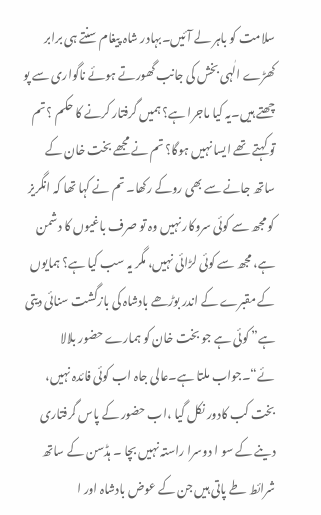سلامت کو باہر لے آئیں۔بہادر شاہ پیغام سنتے ہی برابر کھڑے الٰہی بخش کی جانب گھورتے ہوئے ناگواری سے پو چھتے ہیں۔یہ کیا ماجرا ہے؟ ہمیں گرفتار کرنے کا حکم ؟ تم تو کہتے تھے ایسا نہیں ہوگا؟ تم نے مجھے بخت خان کے ساتھ جانے سے بھی روکے رکھا۔ تم نے کہا تھا کہ انگریز کو مجھ سے کوئی سروکار نہیں وہ تو صرف باغیوں کا دشمن ہے، مجھ سے کوئی لڑائی نہیں، مگر یہ سب کیا ہے؟ ہمایوں کے مقبرے کے اندر بوڑھے بادشاہ کی بازگشت سنائی دیتی ہے” کوئی ہے جو بخت خان کو ہمارے حضور بلالا ئے“۔جواب ملتا ہے۔عالی جاہ اب کوئی فائدہ نہیں، بخت کب کادور نکل گیا ،اب حضور کے پاس گرفتاری دینے کے سو ا دوسرا راستہ نہیں بچا ۔ ہڈسن کے ساتھ شرائط طے پاتی ہیں جن کے عوض بادشاہ اور ا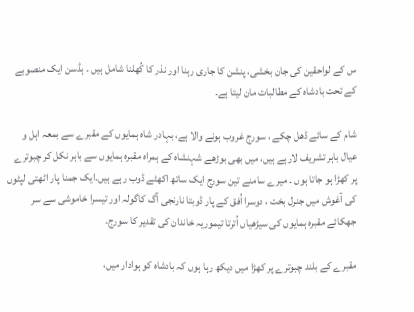س کے لواحقین کی جان بخشی، پنشن کا جاری رہنا اور نذر کا کُھلنا شامل ہیں ۔ ہڈسن ایک منصوبے کے تحت بادشاہ کے مطالبات مان لیتا ہے۔

شام کے سائے ڈھل چکے ، سورج غروب ہونے والا ہے، بہادر شاہ ہمایوں کے مقبرے سے بمعہ اہل و عیال باہر تشریف لارہے ہیں، میں بھی بوڑھے شہنشاہ کے ہمراہ مقبرہ ہمایوں سے باہر نکل کر چبوترے پر کھڑا ہو جاتا ہوں ۔ میرے سامنے تین سورج ایک ساتھ اکھٹے ڈوب رہے ہیں۔ایک جمنا پار اٹھتی لپٹوں کی آغوش میں جنرل بخت ، دوسرا اُفق کے پار ڈوبتا نارنجی آگ کاگولہ اور تیسرا خاموشی سے سر جھکائے مقبرہ ہمایوں کی سیڑھیاں اُترتا تیموریہ خاندان کی تقدیر کا سورج۔

مقبرے کے بلند چبوترے پر کھڑا میں دیکھ رہا ہوں کہ بادشاہ کو ہوادار میں،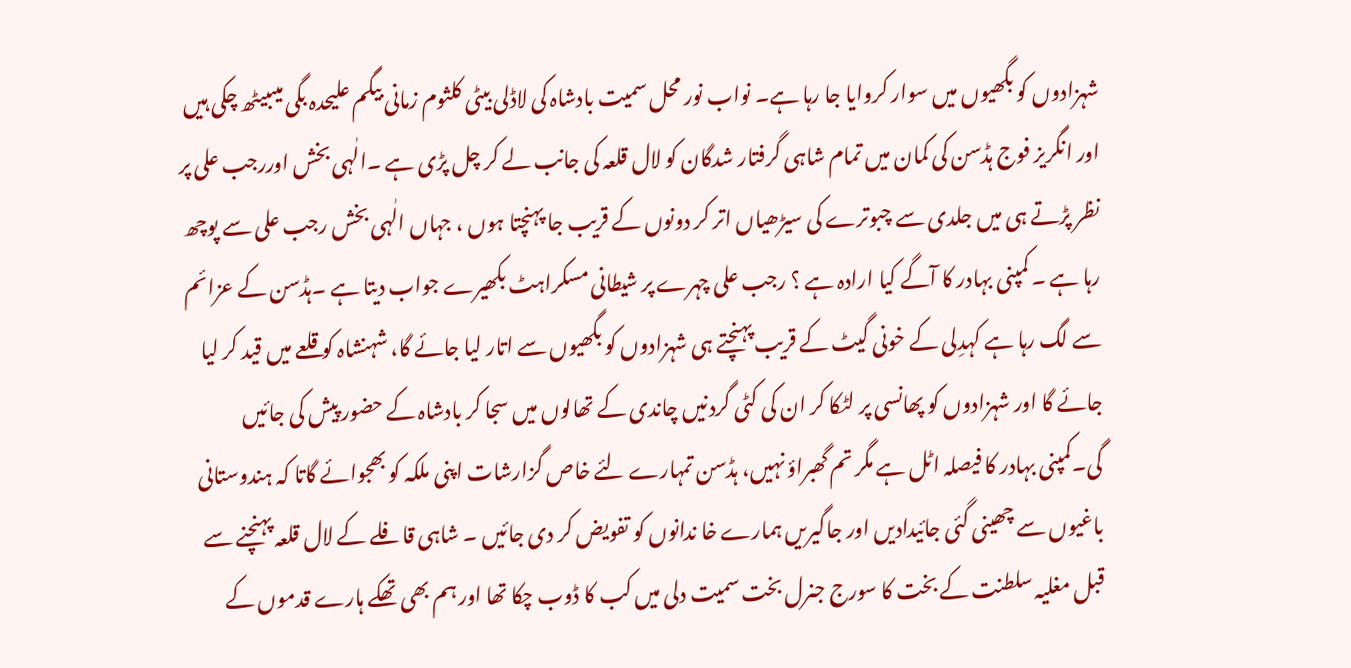شہزادوں کو بگھیوں میں سوار کروایا جا رہا ہے۔ نواب نور محل سمیت بادشاہ کی لاڈلی بیٹی کلثوم زمانی بیگم علیحدہ بگی میںبیٹھ چکی ہیں اور انگریز فوج ہڈسن کی کمان میں تمام شاہی گرفتار شدگان کو لال قلعہ کی جانب لے کر چل پڑی ہے ۔الٰہی بخش اوررجب علی پر نظر پڑتے ہی میں جلدی سے چبوترے کی سیڑھیاں اتر کر دونوں کے قریب جا پہنچتا ہوں ، جہاں الٰہی بخش رجب علی سے پوچھ رہا ہے ۔ کمپنی بہادر کا آگے کیا ارادہ ہے ؟ رجب علی چہرے پر شیطانی مسکراہٹ بکھیرے جواب دیتا ہے ۔ہڈسن کے عزائم سے لگ رہا ہے کہدِلی کے خونی گیٹ کے قریب پہنچتے ہی شہزادوں کو بگھیوں سے اتار لیا جائے گا، شہنشاہ کو قلعے میں قید کر لیا جائے گا اور شہزادوں کو پھانسی پر لٹکا کر ان کی کٹی گردنیں چاندی کے تھالوں میں سجا کر بادشاہ کے حضور پیش کی جائیں گی۔کمپنی بہادر کا فیصلہ اٹل ہے مگر تم گھبراؤ نہیں، ہڈسن تمہارے لئے خاص گزارشات اپنی ملکہ کو بھجوائے گاتا کہ ہندوستانی باغیوں سے چھینی گئی جائیدادیں اور جاگیریں ہمارے خا ندانوں کو تفویض کر دی جائیں ۔ شاہی قافلے کے لال قلعہ پہنچنے سے قبل مغلیہ سلطنت کے بخت کا سورج جنرل بخت سمیت دلی میں کب کا ڈوب چکا تھا اور ہم بھی تھکے ہارے قدموں کے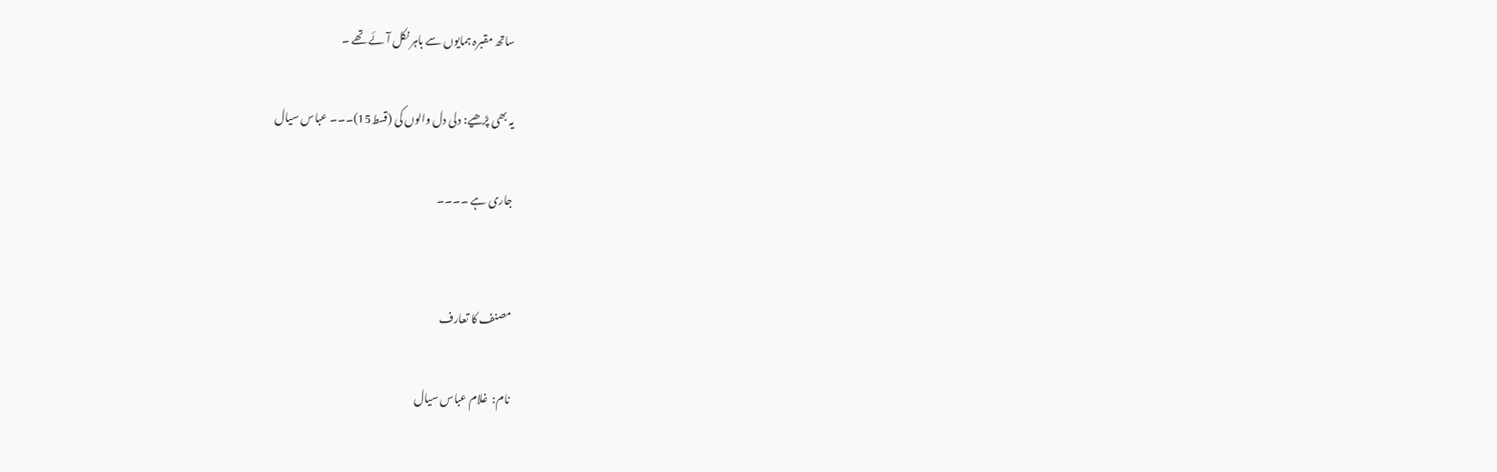ساتھ مقبرہ ہمایوں سے باہر نکل آئے تھے ۔

یہ بھی پڑھیے: دلی دل والوں کی (قسط15)۔۔۔ عباس سیال

جاری ہے ۔۔۔۔


مصنف کا تعارف

نام:  غلام عباس سیال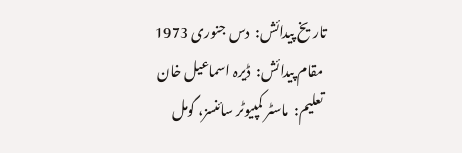تاریخ پیدائش:  دس جنوری 1973
 مقام پیدائش:  ڈیرہ اسماعیل خان
 تعلیم:  ماسٹر کمپیوٹر سائنسز، گومل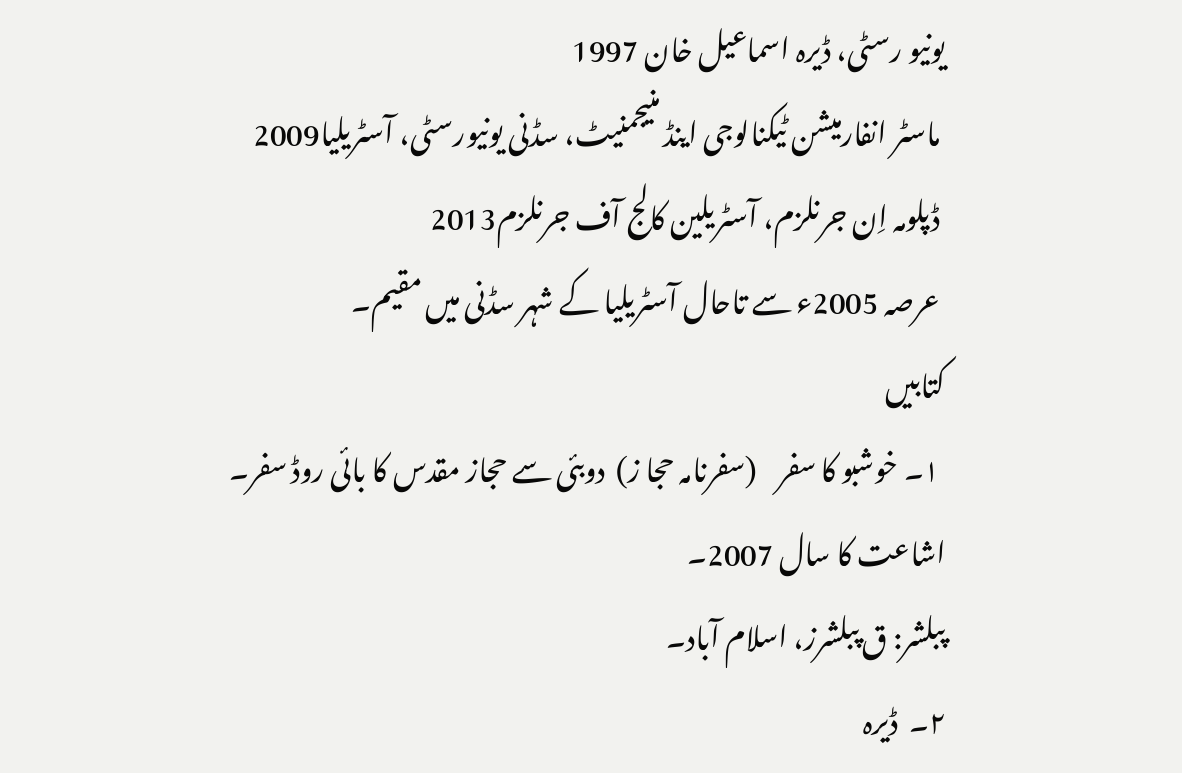یونیو رسٹی، ڈیرہ اسماعیل خان 1997
 ماسٹر انفارمیشن ٹیکنالوجی اینڈ منیجمنیٹ، سڈنی یونیورسٹی، آسٹریلیا2009
 ڈپلومہ اِن جرنلزم، آسٹریلین کالج آف جرنلزم2013
 عرصہ 2005ء سے تاحال آسٹریلیا کے شہر سڈنی میں مقیم۔
کتابیں
 ۱۔ خوشبو کا سفر    (سفرنامہ حجا ز)  دوبئی سے حجاز مقدس کا بائی روڈ سفر۔  اشاعت کا سال 2007۔
پبلشر: ق پبلشرز، اسلام آباد۔
۲۔  ڈیرہ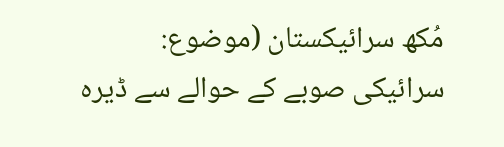مُکھ سرائیکستان (موضوع:  سرائیکی صوبے کے حوالے سے ڈیرہ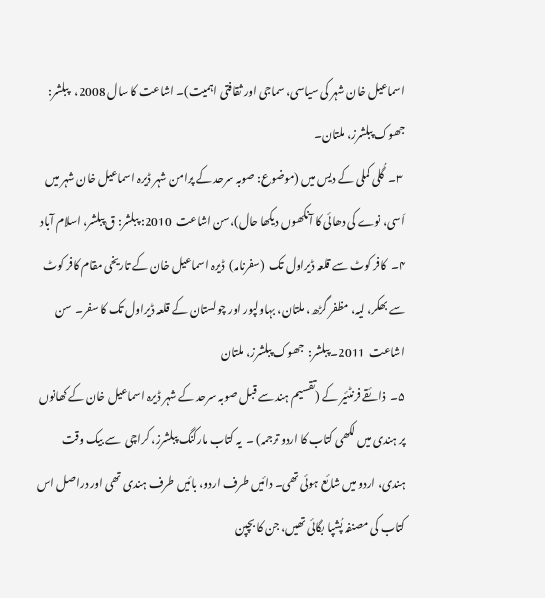اسماعیل خان شہر کی سیاسی، سماجی اور ثقافتی اہمیت)۔ اشاعت کا سال 2008،   پبلشر: جھوک پبلشرز، ملتان۔
 ۳۔  گُلی کملی کے دیس میں (موضوع: صوبہ سرحد کے پرامن شہر ڈیرہ اسماعیل خان شہر میں اَسی، نوے کی دھائی کا آنکھوں دیکھا حال)،سن اشاعت  2010: پبلشر: ق پبلشر، اسلام آباد
۴۔  کافر کوٹ سے قلعہ ڈیراول تک  (سفرنامہ)  ڈیرہ اسماعیل خان کے تاریخی مقام کافر کوٹ سے بھکر، لیہ، مظفر گڑھ، ملتان، بہاولپور اور چولستان کے قلعہ ڈیراول تک کا سفر۔  سن اشاعت  2011۔ پبلشر:  جھوک پبلشرز، ملتان
۵۔  ذائقے فرنٹئیر کے (تقسیم ہند سے قبل صوبہ سرحد کے شہر ڈیرہ اسماعیل خان کے کھانوں پر ہندی میں لکھی کتاب کا اردو ترجمہ) ۔  یہ کتاب مارکنگ پبلشرز، کراچی  سے بیک وقت ہندی، اردو میں شائع ہوئی تھی۔ دائیں طرف اردو، بائیں طرف ہندی تھی اور دراصل اس کتاب کی مصنفہ پُشپا بگائی تھیں، جن کا بچپن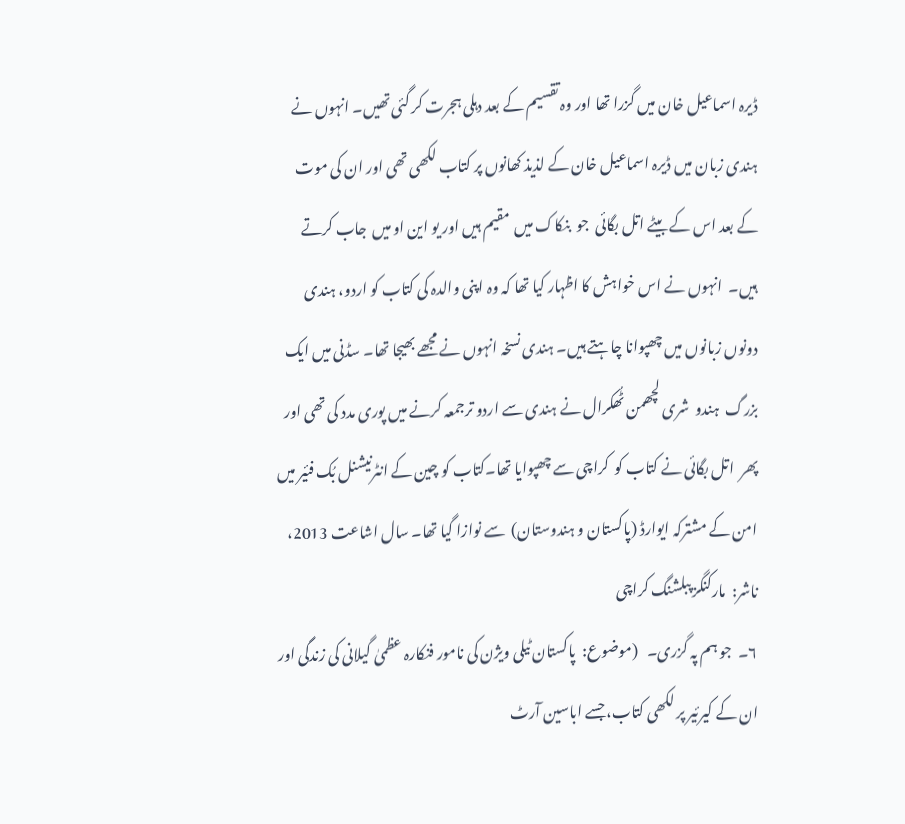ڈیرہ اسماعیل خان میں گزرا تھا اور وہ تقسیم کے بعد دہلی ہجرت کر گئی تھیں۔ انہوں نے ہندی زبان میں ڈیرہ اسماعیل خان کے لذیذ کھانوں پر کتاب لکھی تھی اور ان کی موت کے بعد اس کے بیٹے اتل بگائی  جو  بنکاک میں  مقیم ہیں اور یو این او میں  جاب کرتے ہیں۔  انہوں نے اس خواہش کا اظہار کیا تھا کہ وہ اپنی والدہ کی کتاب کو اردو، ہندی دونوں زبانوں میں چھپوانا چاہتے ہیں۔ ہندی نسخہ انہوں نے مجھے بھیجا تھا۔ سڈنی میں ایک بزرگ  ہندو  شری لچھمن ٹُھکرال نے ہندی سے اردو ترجمعہ کرنے میں پوری مدد کی تھی اور پھر  اتل بگائی نے کتاب کو  کراچی سے چھپوایا تھا۔کتاب کو چین کے انٹرنیشنل بُک فئیر میں  امن کے مشترکہ ایوارڈ (پاکستان و ہندوستان)  سے نوازا گیا تھا۔ سال اشاعت 2013،  ناشر:  مارکنگز پبلشنگ کراچی
۶۔  جو ہم پہ گزری۔   (موضوع:  پاکستان ٹیلی ویژن کی نامور فنکارہ عظمیٰ گیلانی کی زندگی اور ان کے کیرئیر پر لکھی کتاب، جسے اباسین آرٹ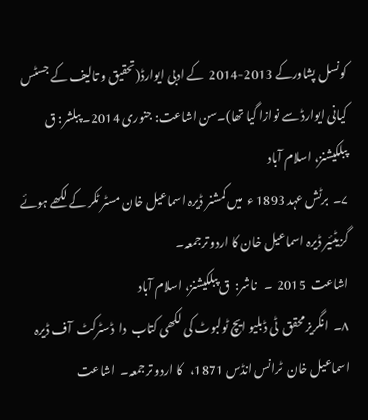کونسل پشاورکے 2013-2014  کے ادبی ایوارڈ(تحقیق و تالیف کے جسٹس کیانی ایوارڈ سے نوازا گیا تھا)۔سن اشاعت: جنوری 2014۔ پبلشر: ق پبلکیشنز، اسلام آباد
۷۔  برٹش عہد 1893 ء  میں کمشنر ڈیرہ اسماعیل خان مسٹر ٹکر کے لکھے ہوئے گزیٹئیر ڈیرہ اسماعیل خان کا اردو ترجمعہ۔
اشاعت  2015  ۔   ناشر:  ق پبلکیشنز، اسلام آباد
۸۔  انگریز محقق  ٹی ڈبلیو ایچ ٹولبوٹ کی لکھی کتاب  دا  ڈسٹرکٹ  آف ڈیرہ اسماعیل خان  ٹرانس انڈس 1871،   کا اردو ترجمعہ۔  اشاعت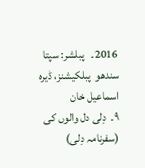2016۔   پبلشر: سپتا سندھو  پبلکیشنز، ڈیرہ اسماعیل خان
۹۔  دِلی دل والوں کی (سفرنامہ دِلی)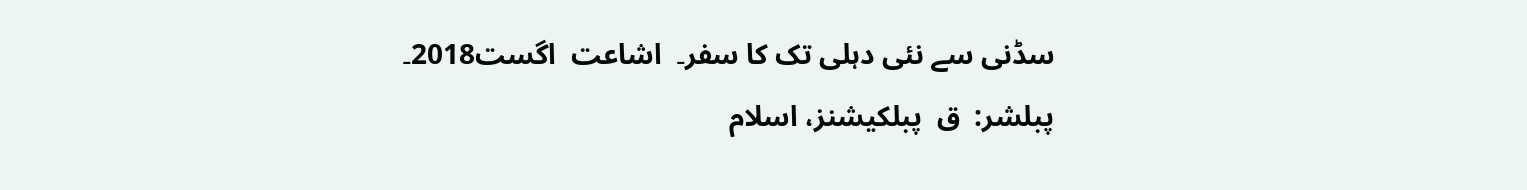سڈنی سے نئی دہلی تک کا سفر۔  اشاعت  اگست2018۔
پبلشر:  ق  پبلکیشنز، اسلام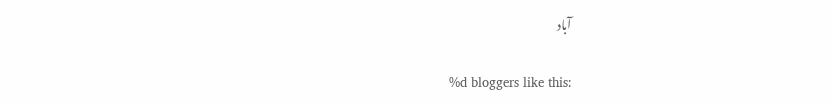آباد

%d bloggers like this: